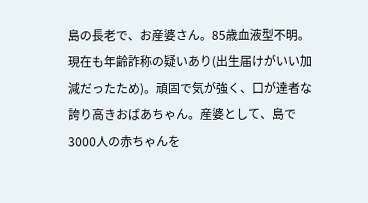島の長老で、お産婆さん。85歳血液型不明。現在も年齢詐称の疑いあり(出生届けがいい加減だったため)。頑固で気が強く、口が達者な誇り高きおばあちゃん。産婆として、島で3000人の赤ちゃんを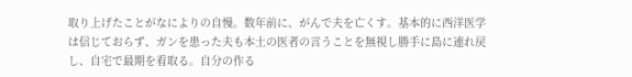取り上げたことがなによりの自慢。数年前に、がんで夫を亡くす。基本的に西洋医学は信じておらず、ガンを患った夫も本土の医者の言うことを無視し勝手に島に連れ戻し、自宅で最期を看取る。自分の作る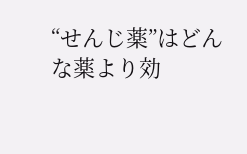“せんじ薬”はどんな薬より効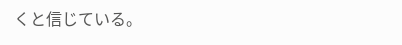くと信じている。